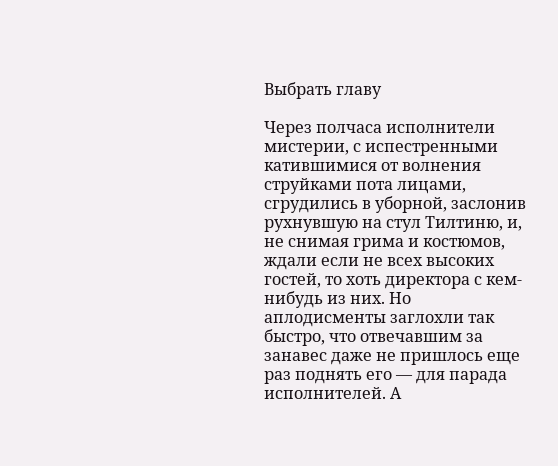Выбрать главу

Через полчаса исполнители мистерии, с испестренными катившимися от волнения струйками пота лицами, сгрудились в уборной, заслонив рухнувшую на стул Тилтиню, и, не снимая грима и костюмов, ждали если не всех высоких гостей, то хоть директора с кем-нибудь из них. Но аплодисменты заглохли так быстро, что отвечавшим за занавес даже не пришлось еще раз поднять его — для парада исполнителей. А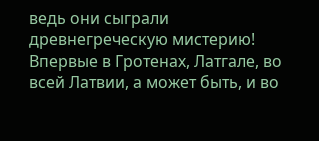ведь они сыграли древнегреческую мистерию! Впервые в Гротенах, Латгале, во всей Латвии, а может быть, и во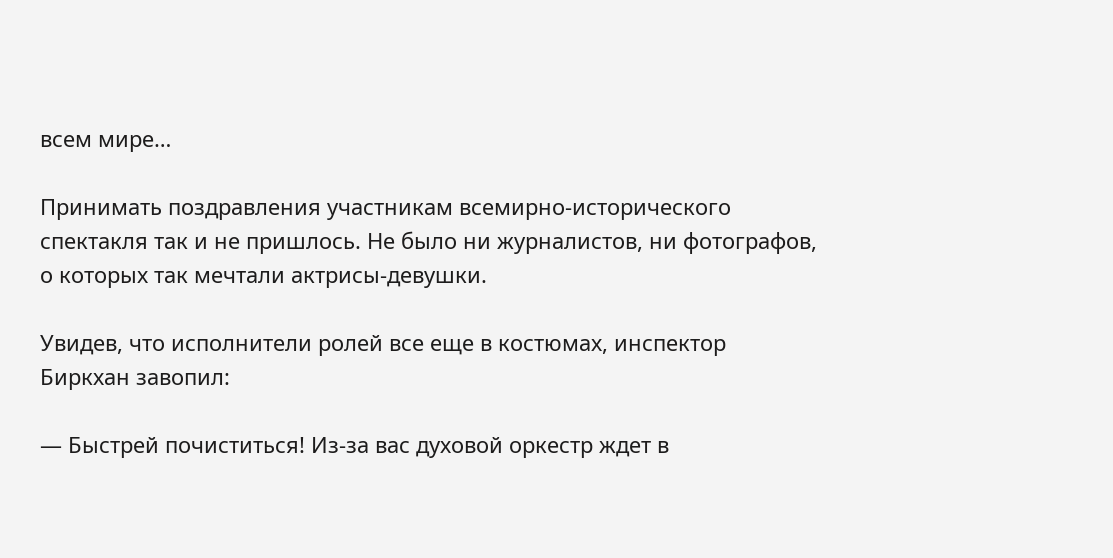всем мире…

Принимать поздравления участникам всемирно-исторического спектакля так и не пришлось. Не было ни журналистов, ни фотографов, о которых так мечтали актрисы-девушки.

Увидев, что исполнители ролей все еще в костюмах, инспектор Биркхан завопил:

— Быстрей почиститься! Из-за вас духовой оркестр ждет в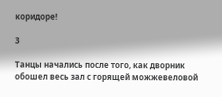коридоре!

3

Танцы начались после того, как дворник обошел весь зал с горящей можжевеловой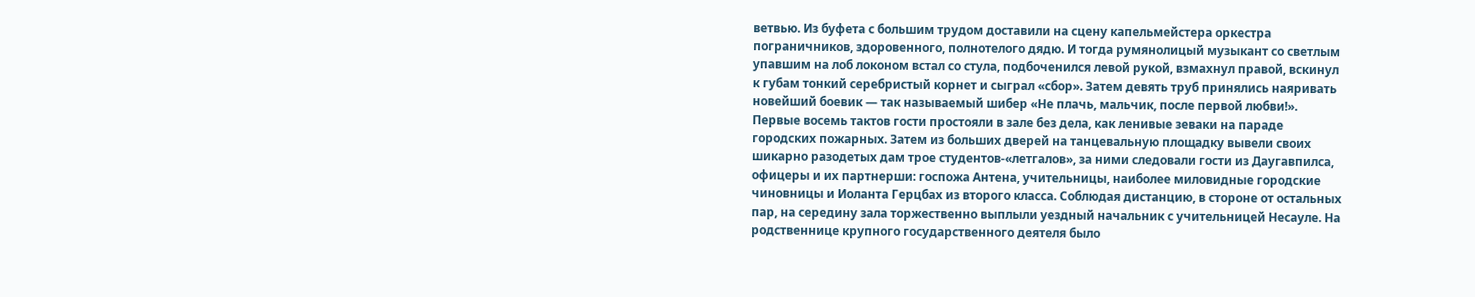ветвью. Из буфета с большим трудом доставили на сцену капельмейстера оркестра пограничников, здоровенного, полнотелого дядю. И тогда румянолицый музыкант со светлым упавшим на лоб локоном встал со стула, подбоченился левой рукой, взмахнул правой, вскинул к губам тонкий серебристый корнет и сыграл «сбор». Затем девять труб принялись наяривать новейший боевик — так называемый шибер «Не плачь, мальчик, после первой любви!». Первые восемь тактов гости простояли в зале без дела, как ленивые зеваки на параде городских пожарных. Затем из больших дверей на танцевальную площадку вывели своих шикарно разодетых дам трое студентов-«летгалов», за ними следовали гости из Даугавпилса, офицеры и их партнерши: госпожа Антена, учительницы, наиболее миловидные городские чиновницы и Иоланта Герцбах из второго класса. Соблюдая дистанцию, в стороне от остальных пар, на середину зала торжественно выплыли уездный начальник с учительницей Несауле. На родственнице крупного государственного деятеля было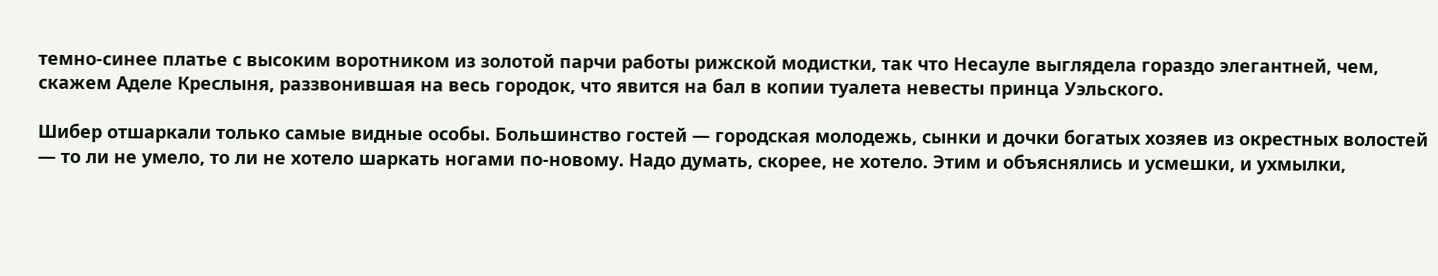темно-синее платье с высоким воротником из золотой парчи работы рижской модистки, так что Несауле выглядела гораздо элегантней, чем, скажем Аделе Креслыня, раззвонившая на весь городок, что явится на бал в копии туалета невесты принца Уэльского.

Шибер отшаркали только самые видные особы. Большинство гостей — городская молодежь, сынки и дочки богатых хозяев из окрестных волостей — то ли не умело, то ли не хотело шаркать ногами по-новому. Надо думать, скорее, не хотело. Этим и объяснялись и усмешки, и ухмылки,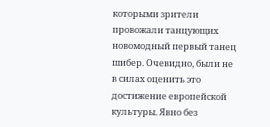которыми зрители провожали танцующих новомодный первый танец шибер. Очевидно, были не в силах оценить это достижение европейской культуры. Явно без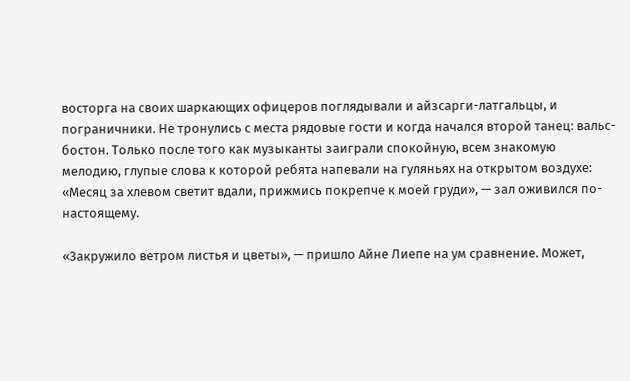восторга на своих шаркающих офицеров поглядывали и айзсарги-латгальцы, и пограничники. Не тронулись с места рядовые гости и когда начался второй танец: вальс-бостон. Только после того как музыканты заиграли спокойную, всем знакомую мелодию, глупые слова к которой ребята напевали на гуляньях на открытом воздухе: «Месяц за хлевом светит вдали, прижмись покрепче к моей груди», — зал оживился по-настоящему.

«Закружило ветром листья и цветы», — пришло Айне Лиепе на ум сравнение. Может,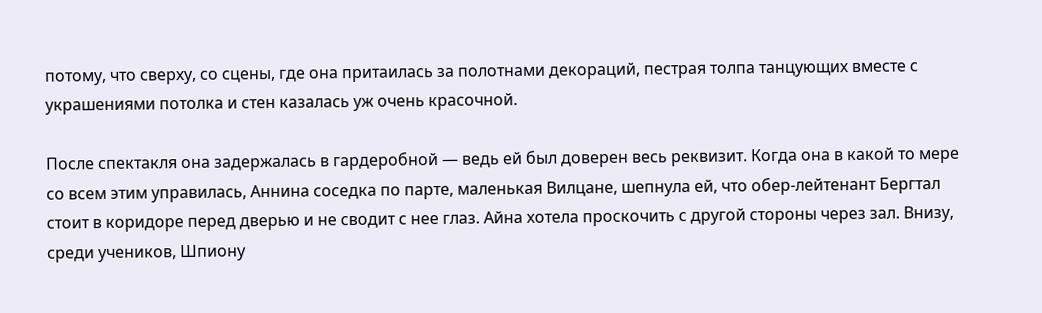потому, что сверху, со сцены, где она притаилась за полотнами декораций, пестрая толпа танцующих вместе с украшениями потолка и стен казалась уж очень красочной.

После спектакля она задержалась в гардеробной — ведь ей был доверен весь реквизит. Когда она в какой то мере со всем этим управилась, Аннина соседка по парте, маленькая Вилцане, шепнула ей, что обер-лейтенант Бергтал стоит в коридоре перед дверью и не сводит с нее глаз. Айна хотела проскочить с другой стороны через зал. Внизу, среди учеников, Шпиону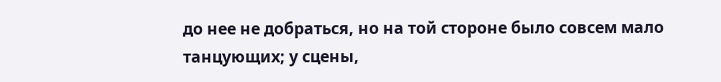до нее не добраться, но на той стороне было совсем мало танцующих; у сцены,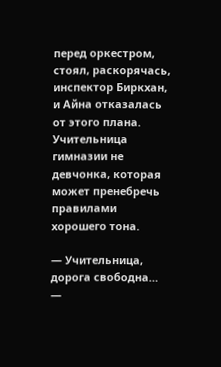перед оркестром, стоял, раскорячась, инспектор Биркхан, и Айна отказалась от этого плана. Учительница гимназии не девчонка, которая может пренебречь правилами хорошего тона.

— Учительница, дорога свободна… —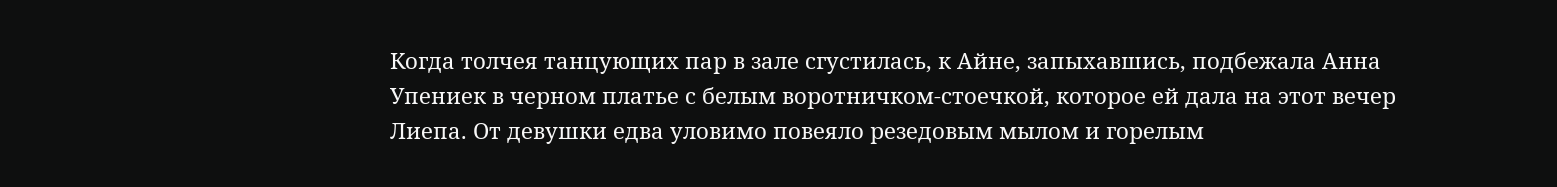Когда толчея танцующих пар в зале сгустилась, к Айне, запыхавшись, подбежала Анна Упениек в черном платье с белым воротничком-стоечкой, которое ей дала на этот вечер Лиепа. От девушки едва уловимо повеяло резедовым мылом и горелым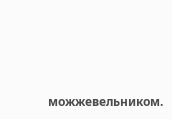можжевельником.